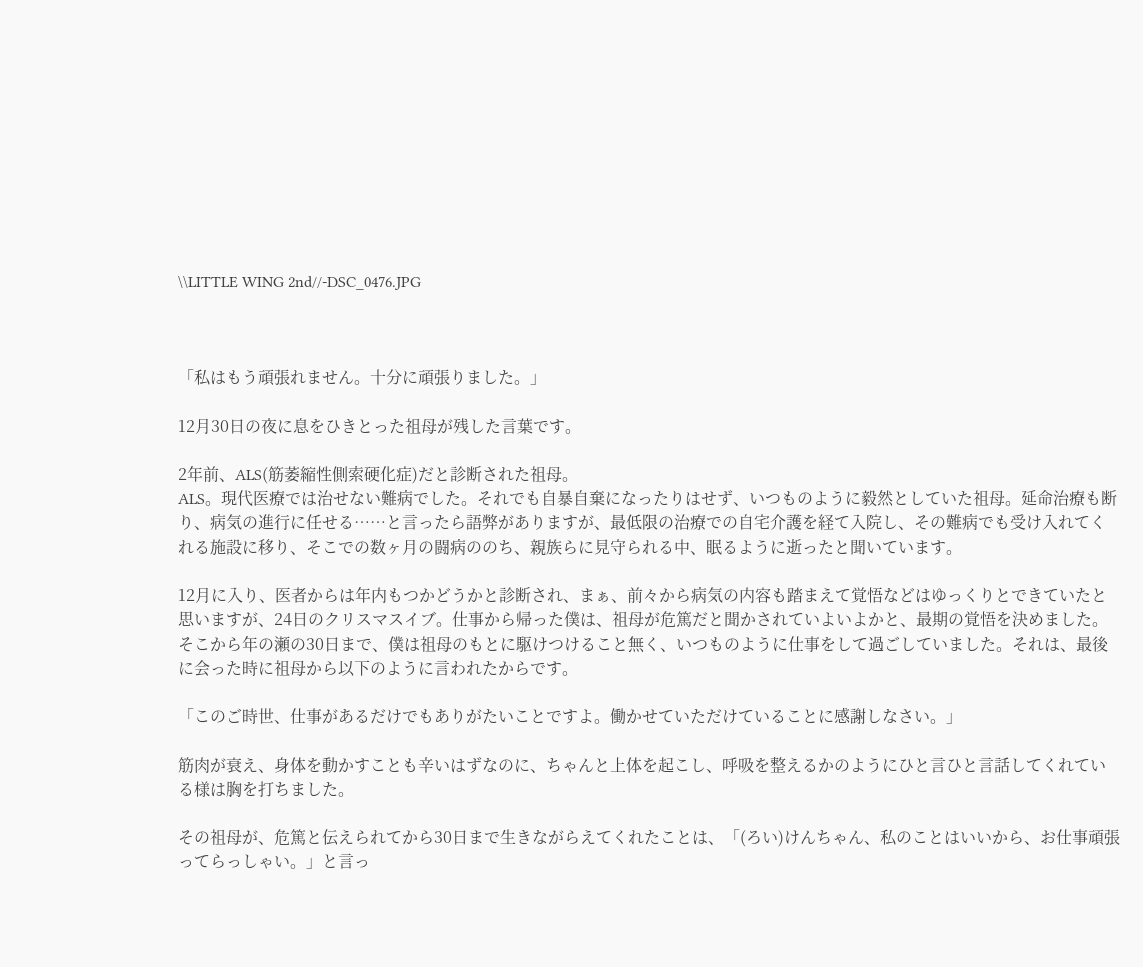\\LITTLE WING 2nd//-DSC_0476.JPG



「私はもう頑張れません。十分に頑張りました。」

12月30日の夜に息をひきとった祖母が残した言葉です。

2年前、ALS(筋萎縮性側索硬化症)だと診断された祖母。
ALS。現代医療では治せない難病でした。それでも自暴自棄になったりはせず、いつものように毅然としていた祖母。延命治療も断り、病気の進行に任せる……と言ったら語弊がありますが、最低限の治療での自宅介護を経て入院し、その難病でも受け入れてくれる施設に移り、そこでの数ヶ月の闘病ののち、親族らに見守られる中、眠るように逝ったと聞いています。

12月に入り、医者からは年内もつかどうかと診断され、まぁ、前々から病気の内容も踏まえて覚悟などはゆっくりとできていたと思いますが、24日のクリスマスイブ。仕事から帰った僕は、祖母が危篤だと聞かされていよいよかと、最期の覚悟を決めました。
そこから年の瀬の30日まで、僕は祖母のもとに駆けつけること無く、いつものように仕事をして過ごしていました。それは、最後に会った時に祖母から以下のように言われたからです。

「このご時世、仕事があるだけでもありがたいことですよ。働かせていただけていることに感謝しなさい。」

筋肉が衰え、身体を動かすことも辛いはずなのに、ちゃんと上体を起こし、呼吸を整えるかのようにひと言ひと言話してくれている様は胸を打ちました。

その祖母が、危篤と伝えられてから30日まで生きながらえてくれたことは、「(ろい)けんちゃん、私のことはいいから、お仕事頑張ってらっしゃい。」と言っ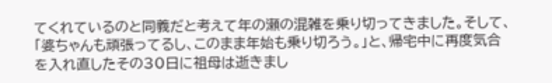てくれているのと同義だと考えて年の瀬の混雑を乗り切ってきました。そして、「婆ちゃんも頑張ってるし、このまま年始も乗り切ろう。」と、帰宅中に再度気合を入れ直したその30日に祖母は逝きまし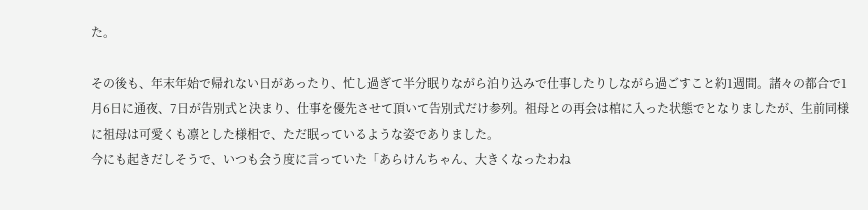た。

その後も、年末年始で帰れない日があったり、忙し過ぎて半分眠りながら泊り込みで仕事したりしながら過ごすこと約1週間。諸々の都合で1月6日に通夜、7日が告別式と決まり、仕事を優先させて頂いて告別式だけ参列。祖母との再会は棺に入った状態でとなりましたが、生前同様に祖母は可愛くも凛とした様相で、ただ眠っているような姿でありました。
今にも起きだしそうで、いつも会う度に言っていた「あらけんちゃん、大きくなったわね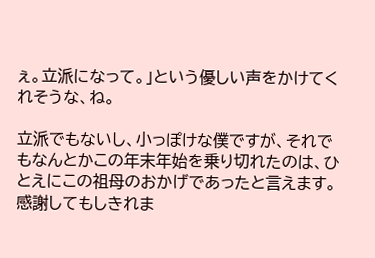ぇ。立派になって。」という優しい声をかけてくれそうな、ね。

立派でもないし、小っぽけな僕ですが、それでもなんとかこの年末年始を乗り切れたのは、ひとえにこの祖母のおかげであったと言えます。感謝してもしきれま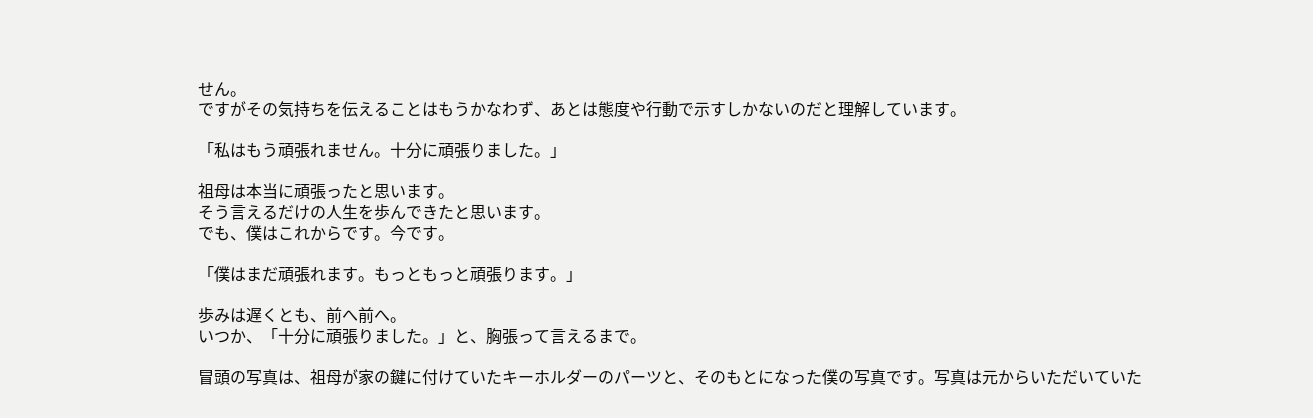せん。
ですがその気持ちを伝えることはもうかなわず、あとは態度や行動で示すしかないのだと理解しています。

「私はもう頑張れません。十分に頑張りました。」

祖母は本当に頑張ったと思います。
そう言えるだけの人生を歩んできたと思います。
でも、僕はこれからです。今です。

「僕はまだ頑張れます。もっともっと頑張ります。」

歩みは遅くとも、前へ前へ。
いつか、「十分に頑張りました。」と、胸張って言えるまで。

冒頭の写真は、祖母が家の鍵に付けていたキーホルダーのパーツと、そのもとになった僕の写真です。写真は元からいただいていた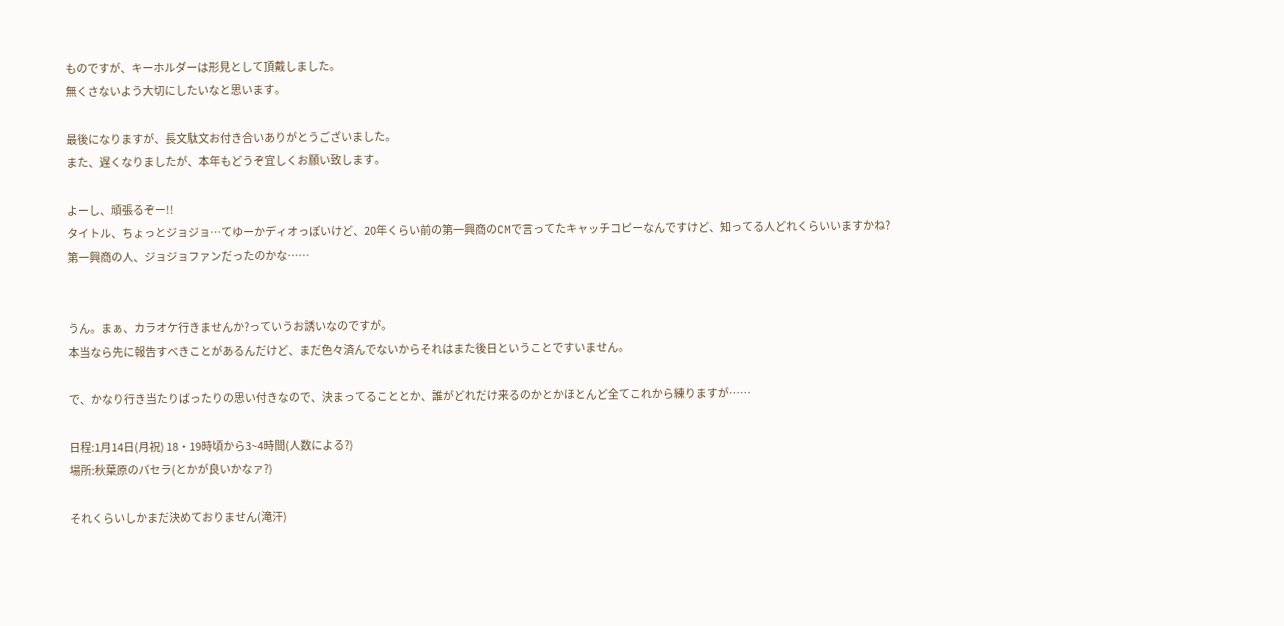ものですが、キーホルダーは形見として頂戴しました。
無くさないよう大切にしたいなと思います。

最後になりますが、長文駄文お付き合いありがとうございました。
また、遅くなりましたが、本年もどうぞ宜しくお願い致します。

よーし、頑張るぞー!!
タイトル、ちょっとジョジョ…てゆーかディオっぽいけど、20年くらい前の第一興商のCMで言ってたキャッチコピーなんですけど、知ってる人どれくらいいますかね?
第一興商の人、ジョジョファンだったのかな……


うん。まぁ、カラオケ行きませんか?っていうお誘いなのですが。
本当なら先に報告すべきことがあるんだけど、まだ色々済んでないからそれはまた後日ということですいません。

で、かなり行き当たりばったりの思い付きなので、決まってることとか、誰がどれだけ来るのかとかほとんど全てこれから練りますが……

日程:1月14日(月祝) 18・19時頃から3~4時間(人数による?)
場所:秋葉原のパセラ(とかが良いかなァ?)

それくらいしかまだ決めておりません(滝汗)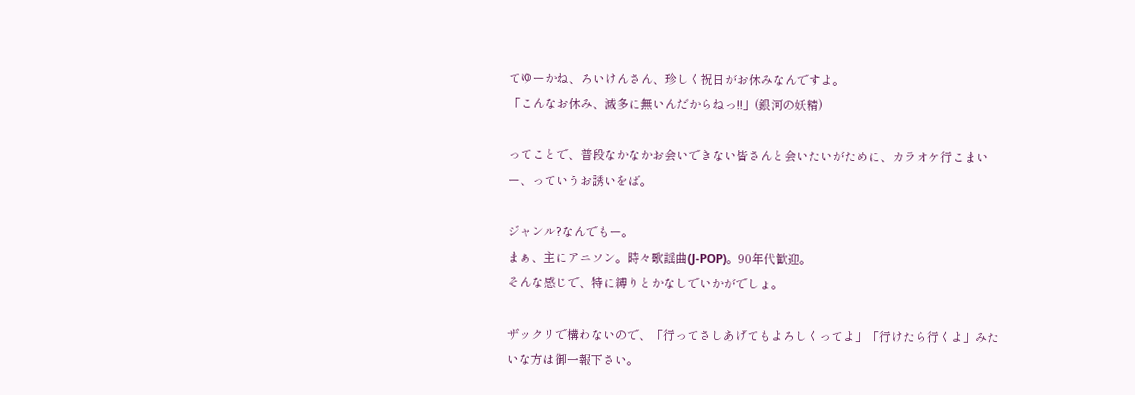てゆーかね、ろいけんさん、珍しく祝日がお休みなんですよ。
「こんなお休み、滅多に無いんだからねっ!!」(銀河の妖精)

ってことで、普段なかなかお会いできない皆さんと会いたいがために、カラオケ行こまいー、っていうお誘いをば。

ジャンル?なんでもー。
まぁ、主にアニソン。時々歌謡曲(J-POP)。90年代歓迎。
そんな感じで、特に縛りとかなしでいかがでしょ。

ザックリで構わないので、「行ってさしあげてもよろしくってよ」「行けたら行くよ」みたいな方は御一報下さい。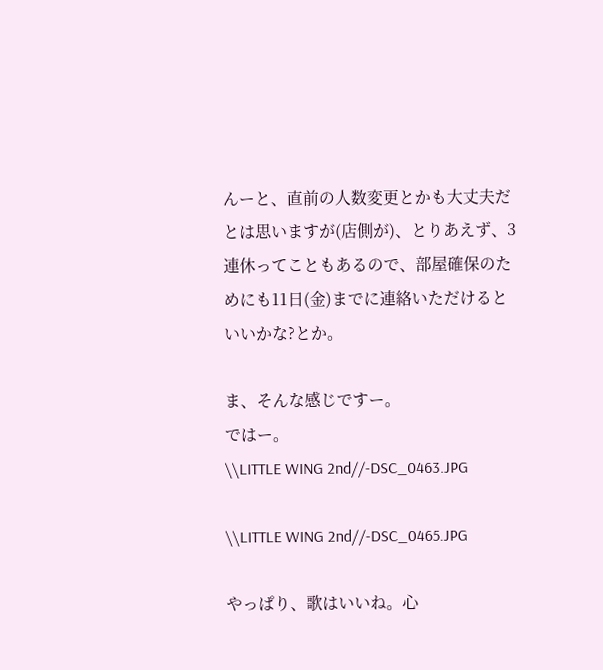んーと、直前の人数変更とかも大丈夫だとは思いますが(店側が)、とりあえず、3連休ってこともあるので、部屋確保のためにも11日(金)までに連絡いただけるといいかな?とか。

ま、そんな感じですー。
ではー。
\\LITTLE WING 2nd//-DSC_0463.JPG

\\LITTLE WING 2nd//-DSC_0465.JPG

やっぱり、歌はいいね。心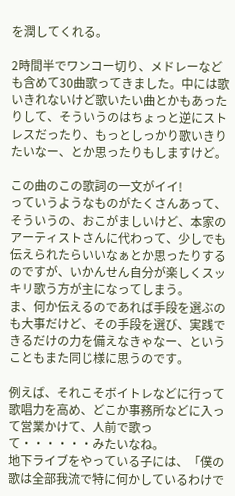を潤してくれる。

2時間半でワンコー切り、メドレーなども含めて30曲歌ってきました。中には歌いきれないけど歌いたい曲とかもあったりして、そういうのはちょっと逆にストレスだったり、もっとしっかり歌いきりたいなー、とか思ったりもしますけど。

この曲のこの歌詞の一文がイイ!
っていうようなものがたくさんあって、そういうの、おこがましいけど、本家のアーティストさんに代わって、少しでも伝えられたらいいなぁとか思ったりするのですが、いかんせん自分が楽しくスッキリ歌う方が主になってしまう。
ま、何か伝えるのであれば手段を選ぶのも大事だけど、その手段を選び、実践できるだけの力を備えなきゃなー、ということもまた同じ様に思うのです。

例えば、それこそボイトレなどに行って歌唱力を高め、どこか事務所などに入って営業かけて、人前で歌って・・・・・・みたいなね。
地下ライブをやっている子には、「僕の歌は全部我流で特に何かしているわけで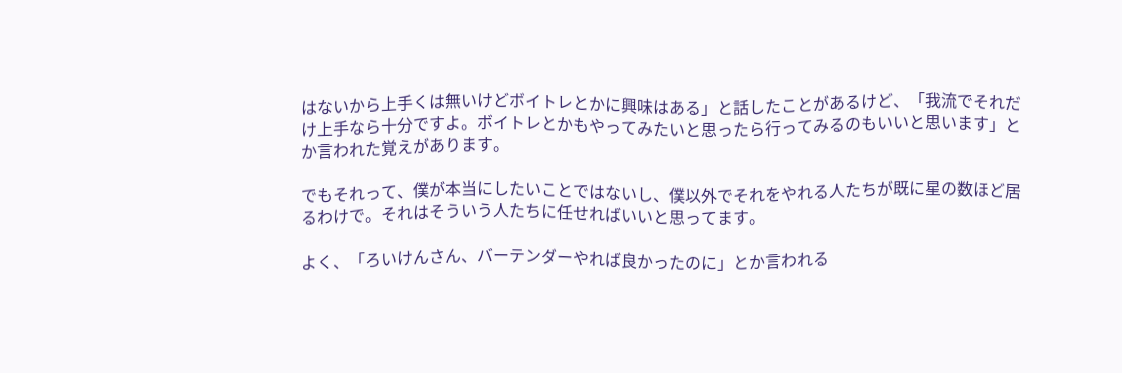はないから上手くは無いけどボイトレとかに興味はある」と話したことがあるけど、「我流でそれだけ上手なら十分ですよ。ボイトレとかもやってみたいと思ったら行ってみるのもいいと思います」とか言われた覚えがあります。

でもそれって、僕が本当にしたいことではないし、僕以外でそれをやれる人たちが既に星の数ほど居るわけで。それはそういう人たちに任せればいいと思ってます。

よく、「ろいけんさん、バーテンダーやれば良かったのに」とか言われる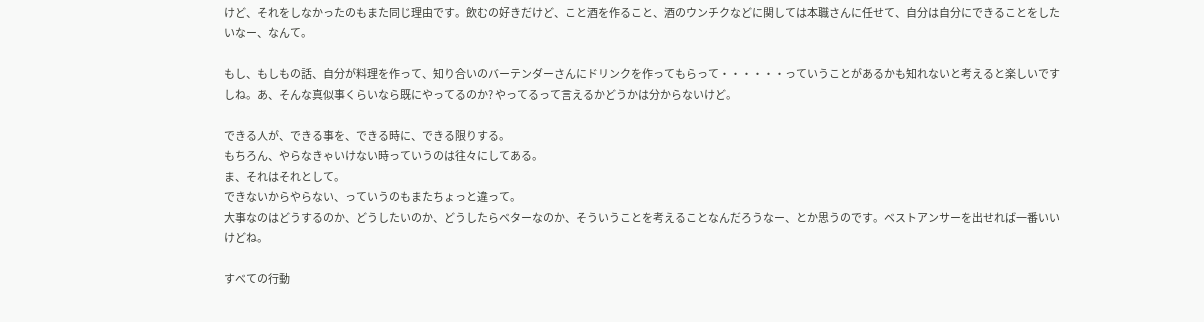けど、それをしなかったのもまた同じ理由です。飲むの好きだけど、こと酒を作ること、酒のウンチクなどに関しては本職さんに任せて、自分は自分にできることをしたいなー、なんて。

もし、もしもの話、自分が料理を作って、知り合いのバーテンダーさんにドリンクを作ってもらって・・・・・・っていうことがあるかも知れないと考えると楽しいですしね。あ、そんな真似事くらいなら既にやってるのか? やってるって言えるかどうかは分からないけど。

できる人が、できる事を、できる時に、できる限りする。
もちろん、やらなきゃいけない時っていうのは往々にしてある。
ま、それはそれとして。
できないからやらない、っていうのもまたちょっと違って。
大事なのはどうするのか、どうしたいのか、どうしたらベターなのか、そういうことを考えることなんだろうなー、とか思うのです。ベストアンサーを出せれば一番いいけどね。

すべての行動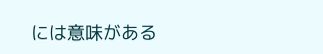には意味がある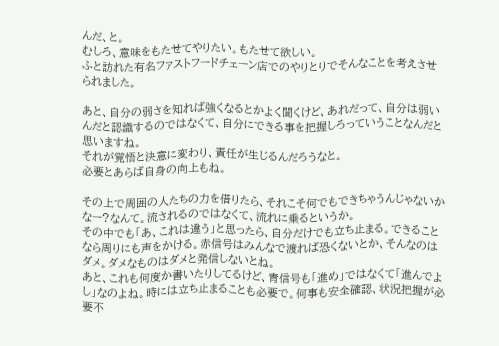んだ、と。
むしろ、意味をもたせてやりたい。もたせて欲しい。
ふと訪れた有名ファストフードチェーン店でのやりとりでそんなことを考えさせられました。

あと、自分の弱さを知れば強くなるとかよく聞くけど、あれだって、自分は弱いんだと認識するのではなくて、自分にできる事を把握しろっていうことなんだと思いますね。
それが覚悟と決意に変わり、責任が生じるんだろうなと。
必要とあらば自身の向上もね。

その上で周囲の人たちの力を借りたら、それこそ何でもできちゃうんじゃないかなー?なんて。流されるのではなくて、流れに乗るというか。
その中でも「あ、これは違う」と思ったら、自分だけでも立ち止まる。できることなら周りにも声をかける。赤信号はみんなで渡れば恐くないとか、そんなのはダメ。ダメなものはダメと発信しないとね。
あと、これも何度か書いたりしてるけど、青信号も「進め」ではなくて「進んでよし」なのよね。時には立ち止まることも必要で。何事も安全確認、状況把握が必要不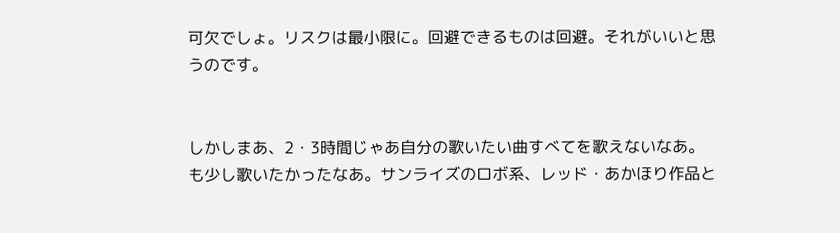可欠でしょ。リスクは最小限に。回避できるものは回避。それがいいと思うのです。


しかしまあ、2・3時間じゃあ自分の歌いたい曲すべてを歌えないなあ。
も少し歌いたかったなあ。サンライズのロボ系、レッド・あかほり作品と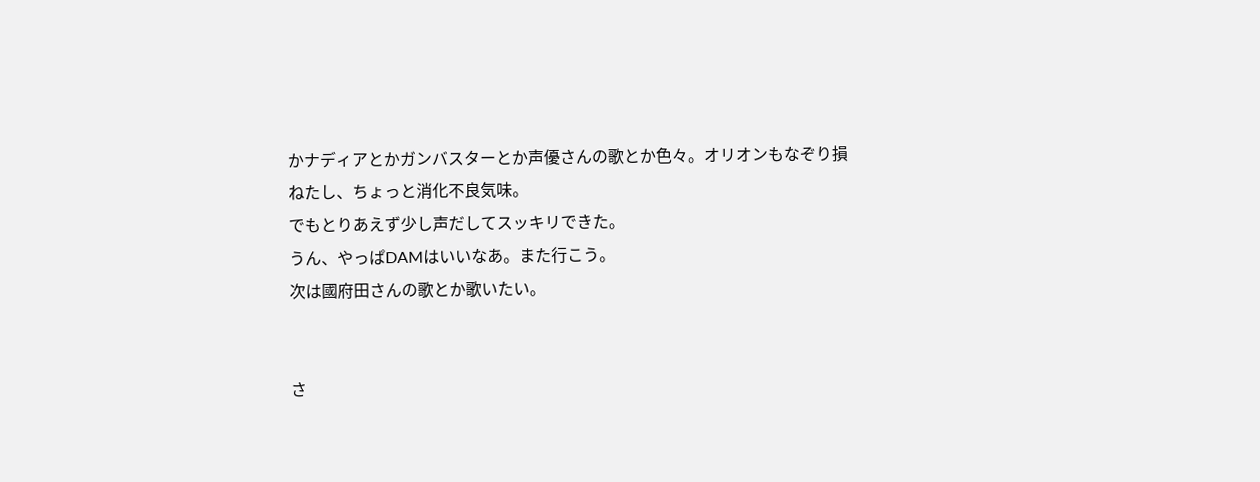かナディアとかガンバスターとか声優さんの歌とか色々。オリオンもなぞり損ねたし、ちょっと消化不良気味。
でもとりあえず少し声だしてスッキリできた。
うん、やっぱDAMはいいなあ。また行こう。
次は國府田さんの歌とか歌いたい。


さ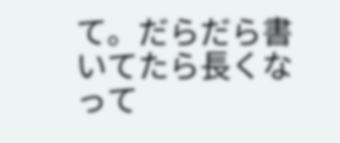て。だらだら書いてたら長くなって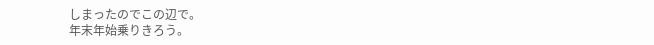しまったのでこの辺で。
年末年始乗りきろう。